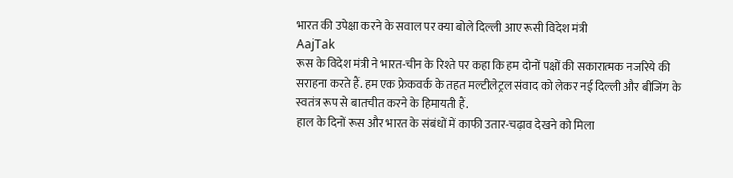भारत की उपेक्षा करने के सवाल पर क्या बोले दिल्ली आए रूसी विदेश मंत्री
AajTak
रूस के विदेश मंत्री ने भारत-चीन के रिश्ते पर कहा कि हम दोनों पक्षों की सकारात्मक नजरिये की सराहना करते हैं. हम एक फ्रेकवर्क के तहत मल्टीलेट्रल संवाद को लेकर नई दिल्ली और बीजिंग के स्वतंत्र रूप से बातचीत करने के हिमायती हैं.
हाल के दिनों रूस और भारत के संबंधों में काफी उतार-चढ़ाव देखने को मिला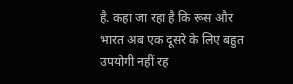है. कहा जा रहा है कि रूस और भारत अब एक दूसरे के लिए बहुत उपयोगी नहीं रह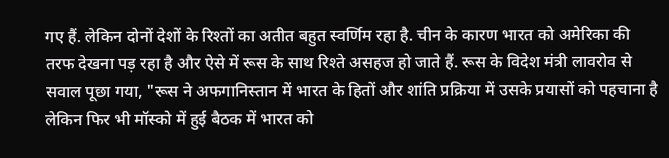गए हैं. लेकिन दोनों देशों के रिश्तों का अतीत बहुत स्वर्णिम रहा है. चीन के कारण भारत को अमेरिका की तरफ देखना पड़ रहा है और ऐसे में रूस के साथ रिश्ते असहज हो जाते हैं. रूस के विदेश मंत्री लावरोव से सवाल पूछा गया, "रूस ने अफगानिस्तान में भारत के हितों और शांति प्रक्रिया में उसके प्रयासों को पहचाना है लेकिन फिर भी मॉस्को में हुई बैठक में भारत को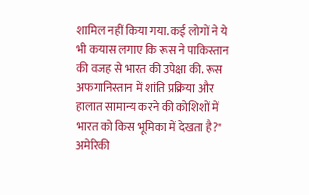शामिल नहीं किया गया. कई लोगों ने ये भी कयास लगाए कि रूस ने पाकिस्तान की वजह से भारत की उपेक्षा की. रूस अफगानिस्तान में शांति प्रक्रिया और हालात सामान्य करने की कोशिशों में भारत को किस भूमिका में देखता है?"
अमेरिकी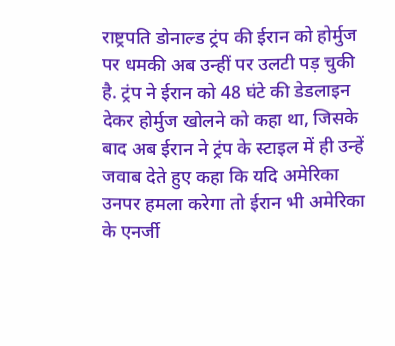राष्ट्रपति डोनाल्ड ट्रंप की ईरान को होर्मुज पर धमकी अब उन्हीं पर उलटी पड़ चुकी है. ट्रंप ने ईरान को 48 घंटे की डेडलाइन देकर होर्मुज खोलने को कहा था, जिसके बाद अब ईरान ने ट्रंप के स्टाइल में ही उन्हें जवाब देते हुए कहा कि यदि अमेरिका उनपर हमला करेगा तो ईरान भी अमेरिका के एनर्जी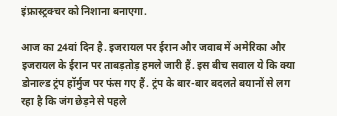इंफ्रास्ट्रक्चर को निशाना बनाएगा.

आज का 24वां दिन है. इजरायल पर ईरान और जवाब में अमेरिका और इजरायल के ईरान पर ताबड़तोड़ हमले जारी हैं. इस बीच सवाल ये कि क्या डोनाल्ड ट्रंप हॉर्मुज पर फंस गए हैं. ट्रंप के बार-बार बदलते बयानों से लग रहा है कि जंग छेड़ने से पहले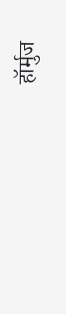हॉर्मुज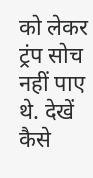को लेकर ट्रंप सोच नहीं पाए थे. देखें कैसे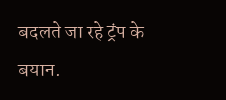बदलते जा रहे ट्रंप के बयान.